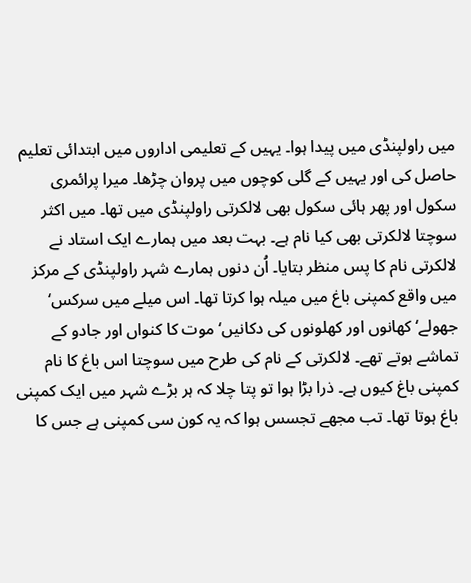میں راولپنڈی میں پیدا ہوا۔ یہیں کے تعلیمی اداروں میں ابتدائی تعلیم حاصل کی اور یہیں کے گلی کوچوں میں پروان چڑھا۔ میرا پرائمری سکول اور پھر ہائی سکول بھی لالکرتی راولپنڈی میں تھا۔ میں اکثر سوچتا لالکرتی بھی کیا نام ہے۔ بہت بعد میں ہمارے ایک استاد نے لالکرتی نام کا پس منظر بتایا۔ اُن دنوں ہمارے شہر راولپنڈی کے مرکز میں واقع کمپنی باغ میں میلہ ہوا کرتا تھا۔ اس میلے میں سرکس‘ جھولے‘ کھانوں اور کھلونوں کی دکانیں‘ موت کا کنواں اور جادو کے تماشے ہوتے تھے۔ لالکرتی کے نام کی طرح میں سوچتا اس باغ کا نام کمپنی باغ کیوں ہے۔ ذرا بڑا ہوا تو پتا چلا کہ ہر بڑے شہر میں ایک کمپنی باغ ہوتا تھا۔ تب مجھے تجسس ہوا کہ یہ کون سی کمپنی ہے جس کا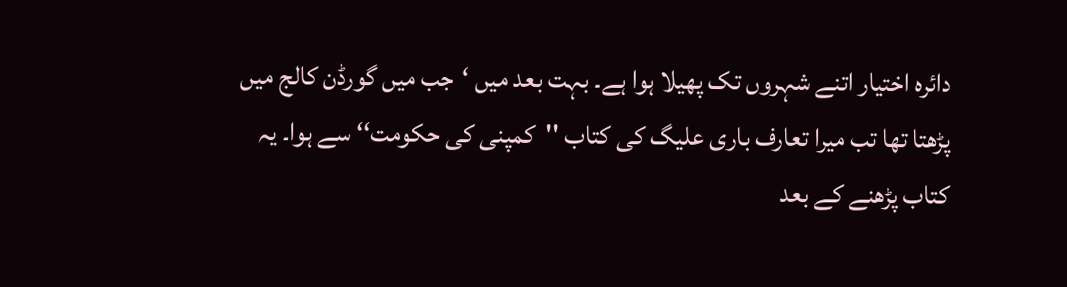دائرہ اختیار اتنے شہروں تک پھیلا ہوا ہے۔ بہت بعد میں ‘جب میں گورڈن کالج میں پڑھتا تھا تب میرا تعارف باری علیگ کی کتاب ''کمپنی کی حکومت‘‘ سے ہوا۔ یہ کتاب پڑھنے کے بعد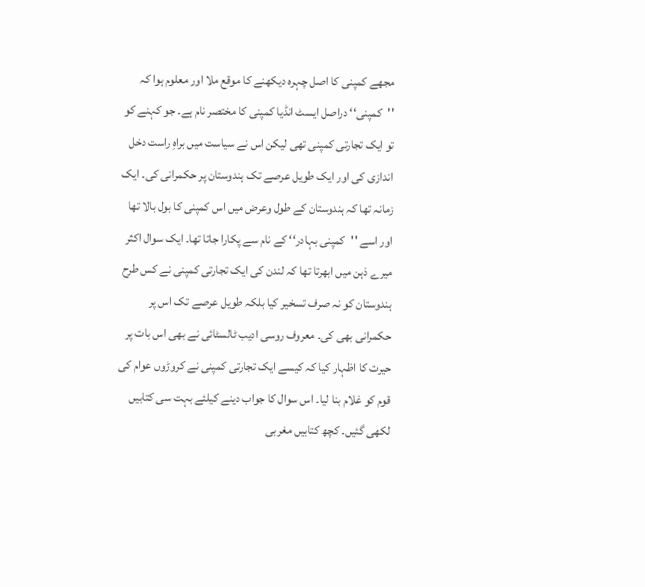مجھے کمپنی کا اصل چہرہ دیکھنے کا موقع ملا اور معلوم ہوا کہ ''کمپنی‘‘ دراصل ایسٹ انڈیا کمپنی کا مختصر نام ہے۔ جو کہنے کو تو ایک تجارتی کمپنی تھی لیکن اس نے سیاست میں براہِ راست دخل اندازی کی اور ایک طویل عرصے تک ہندوستان پر حکمرانی کی۔ ایک زمانہ تھا کہ ہندوستان کے طول وعرض میں اس کمپنی کا بول بالا تھا اور اسے ''کمپنی بہادر‘‘ کے نام سے پکارا جاتا تھا۔ ایک سوال اکثر میرے ذہن میں ابھرتا تھا کہ لندن کی ایک تجارتی کمپنی نے کس طرح ہندوستان کو نہ صرف تسخیر کیا بلکہ طویل عرصے تک اس پر حکمرانی بھی کی۔ معروف روسی ادیب ٹالسٹائی نے بھی اس بات پر حیرت کا اظہار کیا کہ کیسے ایک تجارتی کمپنی نے کروڑوں عوام کی قوم کو غلام بنا لیا۔ اس سوال کا جواب دینے کیلئے بہت سی کتابیں لکھی گئیں۔ کچھ کتابیں مغربی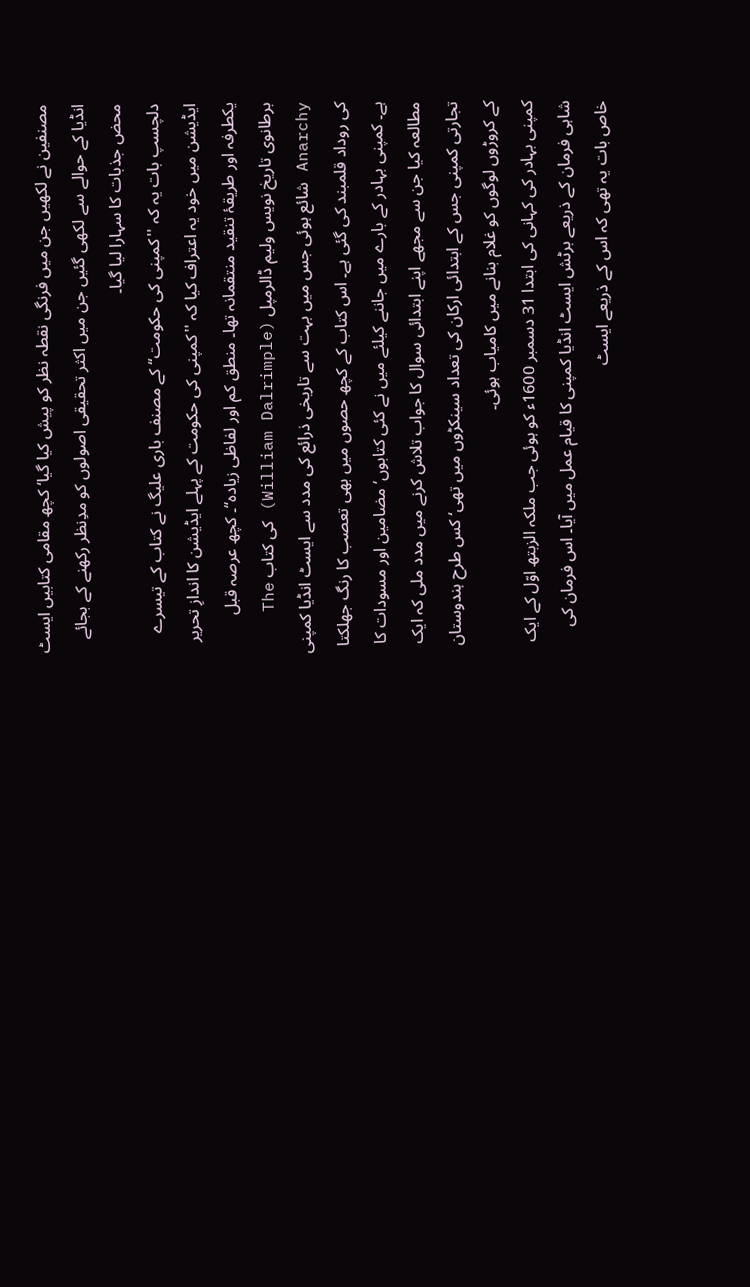مصنفین نے لکھیں جن میں فرنگی نقطہ نظر کو پیش کیا گیا‘ کچھ مقامی کتابیں ایسٹ انڈیا کے حوالے سے لکھی گئیں جن میں اکثر تحقیقی اصولوں کو مدِنظر رکھنے کے بجائے محض جذبات کا سہارا لیا گیا۔
دلچسپ بات یہ کہ ''کمپنی کی حکومت‘‘ کے مصنف باری علیگ نے کتاب کے تیسرے ایڈیشن میں خود یہ اعتراف کیا کہ ''کمپنی کی حکومت کے پہلے ایڈیشن کا اندازِ تحریر یکطرفہ اور طریقۂ تنقید منتقمانہ تھا۔ منطق کم اور لفاظی زیادہ‘‘۔ کچھ عرصہ قبل برطانوی تاریخ نویس ولیم ڈالرمپل (William Dalrimple) کی کتاب The Anarchy شائع ہوئی جس میں بہت سے تاریخی ذرائع کی مدد سے ایسٹ انڈیا کمپنی کی روداد قلمبند کی گئی ہے۔ اس کتاب کے کچھ حصوں میں بھی تعصب کا رنگ جھلکتا ہے۔ کمپنی بہادر کے بارے میں جاننے کیلئے میں نے کئی کتابوں‘ مضامین اور مسودات کا مطالعہ کیا جن سے مجھے اپنے ابتدائی سوال کا جواب تلاش کرنے میں مدد ملی کہ ایک تجارتی کمپنی جس کے ابتدائی ارکان کی تعداد سینکڑوں میں تھی‘ کس طرح ہندوستان کے کروڑوں لوگوں کو غلام بنانے میں کامیاب ہوئی۔
کمپنی بہادر کی کہانی کی ابتدا 31 دسمبر 1600ء کو ہوئی جب ملکہ الزبتھ اوّل کے ایک شاہی فرمان کے ذریعے برٹش ایسٹ انڈیا کمپنی کا قیام عمل میں آیا۔ اس فرمان کی خاص بات یہ تھی کہ اس کے ذریعے ایسٹ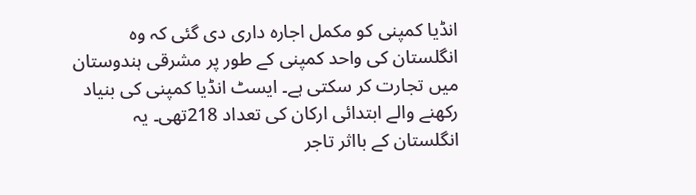انڈیا کمپنی کو مکمل اجارہ داری دی گئی کہ وہ انگلستان کی واحد کمپنی کے طور پر مشرقی ہندوستان میں تجارت کر سکتی ہے۔ ایسٹ انڈیا کمپنی کی بنیاد رکھنے والے ابتدائی ارکان کی تعداد 218تھی۔ یہ انگلستان کے بااثر تاجر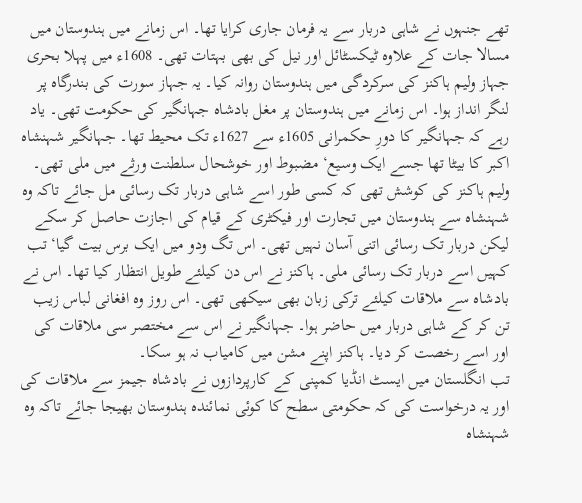تھے جنہوں نے شاہی دربار سے یہ فرمان جاری کرایا تھا۔ اس زمانے میں ہندوستان میں مسالا جات کے علاوہ ٹیکسٹائل اور نیل کی بھی بہتات تھی۔ 1608ء میں پہلا بحری جہاز ولیم ہاکنز کی سرکردگی میں ہندوستان روانہ کیا۔ یہ جہاز سورت کی بندرگاہ پر لنگر انداز ہوا۔ اس زمانے میں ہندوستان پر مغل بادشاہ جہانگیر کی حکومت تھی۔ یاد رہے کہ جہانگیر کا دورِ حکمرانی 1605ء سے 1627ء تک محیط تھا۔ جہانگیر شہنشاہ اکبر کا بیٹا تھا جسے ایک وسیع‘ مضبوط اور خوشحال سلطنت ورثے میں ملی تھی۔ ولیم ہاکنز کی کوشش تھی کہ کسی طور اسے شاہی دربار تک رسائی مل جائے تاکہ وہ شہنشاہ سے ہندوستان میں تجارت اور فیکٹری کے قیام کی اجازت حاصل کر سکے لیکن دربار تک رسائی اتنی آسان نہیں تھی۔ اس تگ ودو میں ایک برس بیت گیا‘ تب کہیں اسے دربار تک رسائی ملی۔ ہاکنز نے اس دن کیلئے طویل انتظار کیا تھا۔ اس نے بادشاہ سے ملاقات کیلئے ترکی زبان بھی سیکھی تھی۔ اس روز وہ افغانی لباس زیب تن کر کے شاہی دربار میں حاضر ہوا۔ جہانگیر نے اس سے مختصر سی ملاقات کی اور اسے رخصت کر دیا۔ ہاکنز اپنے مشن میں کامیاب نہ ہو سکا۔
تب انگلستان میں ایسٹ انڈیا کمپنی کے کارپردازوں نے بادشاہ جیمز سے ملاقات کی اور یہ درخواست کی کہ حکومتی سطح کا کوئی نمائندہ ہندوستان بھیجا جائے تاکہ وہ شہنشاہ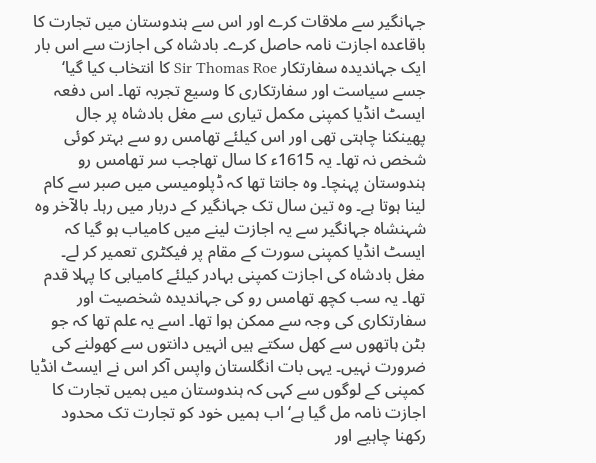جہانگیر سے ملاقات کرے اور اس سے ہندوستان میں تجارت کا باقاعدہ اجازت نامہ حاصل کرے۔ بادشاہ کی اجازت سے اس بار ایک جہاندیدہ سفارتکار Sir Thomas Roe کا انتخاب کیا گیا‘ جسے سیاست اور سفارتکاری کا وسیع تجربہ تھا۔ اس دفعہ ایسٹ انڈیا کمپنی مکمل تیاری سے مغل بادشاہ پر جال پھینکنا چاہتی تھی اور اس کیلئے تھامس رو سے بہتر کوئی شخص نہ تھا۔ یہ 1615ء کا سال تھاجب سر تھامس رو ہندوستان پہنچا۔ وہ جانتا تھا کہ ڈپلومیسی میں صبر سے کام لینا ہوتا ہے۔ وہ تین سال تک جہانگیر کے دربار میں رہا۔ بالآخر وہ شہنشاہ جہانگیر سے یہ اجازت لینے میں کامیاب ہو گیا کہ ایسٹ انڈیا کمپنی سورت کے مقام پر فیکٹری تعمیر کر لے۔ مغل بادشاہ کی اجازت کمپنی بہادر کیلئے کامیابی کا پہلا قدم تھا۔ یہ سب کچھ تھامس رو کی جہاندیدہ شخصیت اور سفارتکاری کی وجہ سے ممکن ہوا تھا۔ اسے یہ علم تھا کہ جو بٹن ہاتھوں سے کھل سکتے ہیں انہیں دانتوں سے کھولنے کی ضرورت نہیں۔ یہی بات انگلستان واپس آکر اس نے ایسٹ انڈیا کمپنی کے لوگوں سے کہی کہ ہندوستان میں ہمیں تجارت کا اجازت نامہ مل گیا ہے‘ اب ہمیں خود کو تجارت تک محدود رکھنا چاہیے اور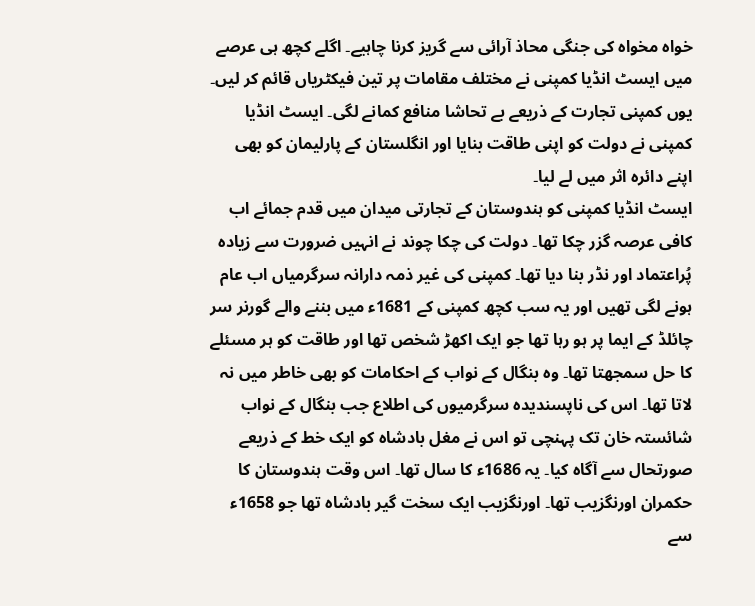خواہ مخواہ کی جنگی محاذ آرائی سے گریز کرنا چاہیے۔ اگلے کچھ ہی عرصے میں ایسٹ انڈیا کمپنی نے مختلف مقامات پر تین فیکٹریاں قائم کر لیں۔ یوں کمپنی تجارت کے ذریعے بے تحاشا منافع کمانے لگی۔ ایسٹ انڈیا کمپنی نے دولت کو اپنی طاقت بنایا اور انگلستان کے پارلیمان کو بھی اپنے دائرہ اثر میں لے لیا۔
ایسٹ انڈیا کمپنی کو ہندوستان کے تجارتی میدان میں قدم جمائے اب کافی عرصہ گزر چکا تھا۔ دولت کی چکا چوند نے انہیں ضرورت سے زیادہ پُراعتماد اور نڈر بنا دیا تھا۔ کمپنی کی غیر ذمہ دارانہ سرگرمیاں اب عام ہونے لگی تھیں اور یہ سب کچھ کمپنی کے 1681ء میں بننے والے گورنر سر چائلڈ کے ایما پر ہو رہا تھا جو ایک اکھڑ شخص تھا اور طاقت کو ہر مسئلے کا حل سمجھتا تھا۔ وہ بنگال کے نواب کے احکامات کو بھی خاطر میں نہ لاتا تھا۔ اس کی ناپسندیدہ سرگرمیوں کی اطلاع جب بنگال کے نواب شائستہ خان تک پہنچی تو اس نے مغل بادشاہ کو ایک خط کے ذریعے صورتحال سے آگاہ کیا۔ یہ 1686ء کا سال تھا۔ اس وقت ہندوستان کا حکمران اورنگزیب تھا۔ اورنگزیب ایک سخت گیر بادشاہ تھا جو 1658ء سے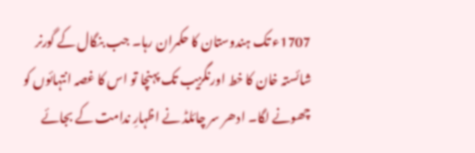1707ء تک ہندوستان کا حکمران رہا۔ جب بنگال کے گورنر شائستہ خان کا خط اورنگزیب تک پہنچا تو اس کا غصہ انتہائوں کو چھونے لگا۔ ادھر سر چائلڈ نے اظہارِ ندامت کے بجائے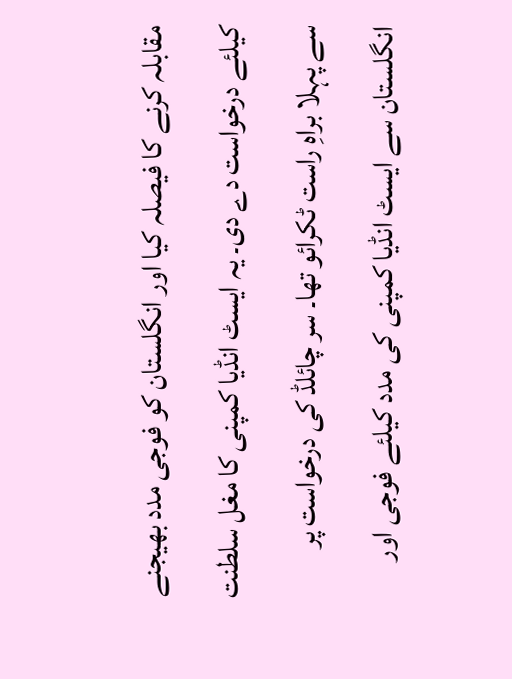مقابلہ کرنے کا فیصلہ کیا اور انگلستان کو فوجی مدد بھیجنے کیلئے درخواست دے دی۔ یہ ایسٹ انڈیا کمپنی کا مغل سلطنت سے پہلا براہِ راست ٹکرائو تھا۔ سر چائلڈ کی درخواست پر انگلستان سے ایسٹ انڈیا کمپنی کی مدد کیلئے فوجی اور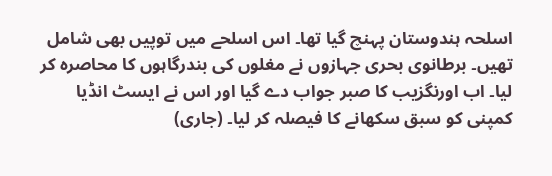اسلحہ ہندوستان پہنچ گیا تھا۔ اس اسلحے میں توپیں بھی شامل تھیں۔ برطانوی بحری جہازوں نے مغلوں کی بندرگاہوں کا محاصرہ کر لیا۔ اب اورنگزیب کا صبر جواب دے گیا اور اس نے ایسٹ انڈیا کمپنی کو سبق سکھانے کا فیصلہ کر لیا۔ (جاری)